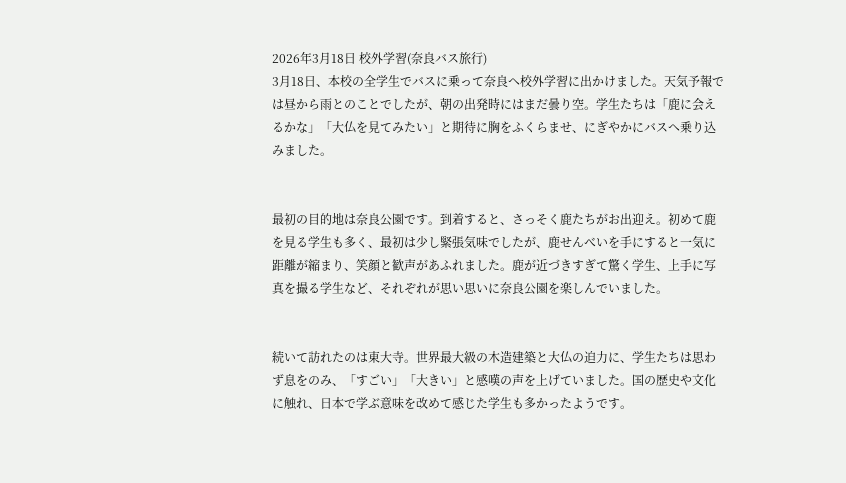2026年3月18日 校外学習(奈良バス旅行)
3月18日、本校の全学生でバスに乗って奈良へ校外学習に出かけました。天気予報では昼から雨とのことでしたが、朝の出発時にはまだ曇り空。学生たちは「鹿に会えるかな」「大仏を見てみたい」と期待に胸をふくらませ、にぎやかにバスへ乗り込みました。


最初の目的地は奈良公園です。到着すると、さっそく鹿たちがお出迎え。初めて鹿を見る学生も多く、最初は少し緊張気味でしたが、鹿せんべいを手にすると一気に距離が縮まり、笑顔と歓声があふれました。鹿が近づきすぎて驚く学生、上手に写真を撮る学生など、それぞれが思い思いに奈良公園を楽しんでいました。


続いて訪れたのは東大寺。世界最大級の木造建築と大仏の迫力に、学生たちは思わず息をのみ、「すごい」「大きい」と感嘆の声を上げていました。国の歴史や文化に触れ、日本で学ぶ意味を改めて感じた学生も多かったようです。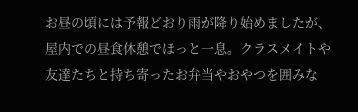お昼の頃には予報どおり雨が降り始めましたが、屋内での昼食休憩でほっと一息。クラスメイトや友達たちと持ち寄ったお弁当やおやつを囲みな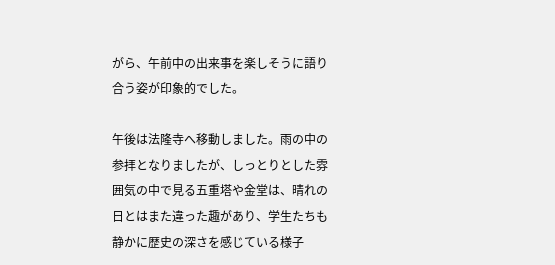がら、午前中の出来事を楽しそうに語り合う姿が印象的でした。

午後は法隆寺へ移動しました。雨の中の参拝となりましたが、しっとりとした雰囲気の中で見る五重塔や金堂は、晴れの日とはまた違った趣があり、学生たちも静かに歴史の深さを感じている様子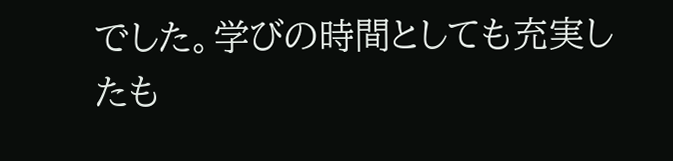でした。学びの時間としても充実したも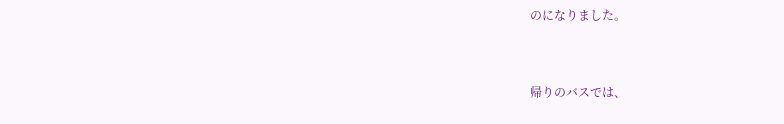のになりました。


帰りのバスでは、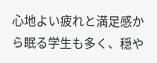心地よい疲れと満足感から眠る学生も多く、穏や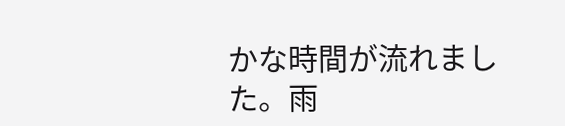かな時間が流れました。雨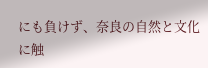にも負けず、奈良の自然と文化に触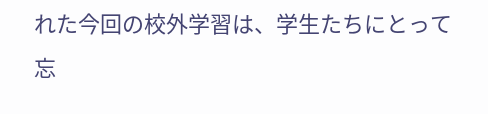れた今回の校外学習は、学生たちにとって忘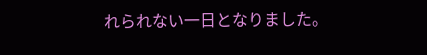れられない一日となりました。